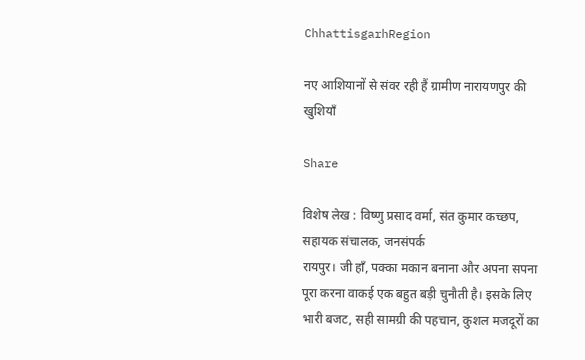ChhattisgarhRegion

नए आशियानों से संवर रही हैं ग्रामीण नारायणपुर की खुशियाँ

Share

विशेष लेख : विष्णु प्रसाद वर्मा, संत कुमार कच्छप, सहायक संचालक, जनसंपर्क
रायपुर। जी हाँ, पक्का मकान बनाना और अपना सपना पूरा करना वाकई एक बहुत बड़ी चुनौती है। इसके लिए भारी बजट, सही सामग्री की पहचान, कुशल मजदूरों का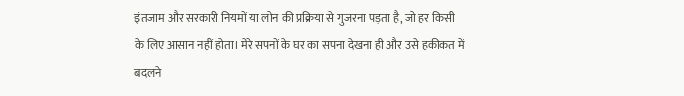इंतजाम और सरकारी नियमों या लोन की प्रक्रिया से गुजरना पड़ता है, जो हर किसी के लिए आसान नहीं होता। मेरे सपनों के घर का सपना देखना ही और उसे हकीकत में बदलने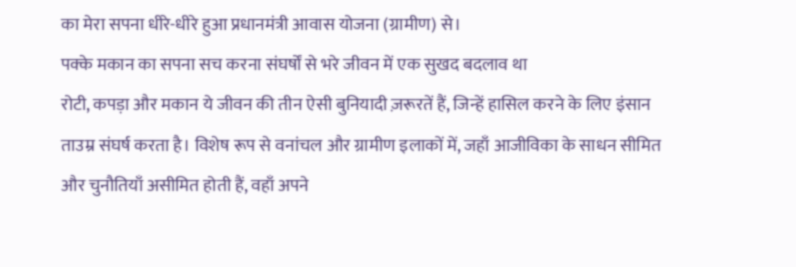का मेरा सपना धीरे-धीरे हुआ प्रधानमंत्री आवास योजना (ग्रामीण) से।
पक्के मकान का सपना सच करना संघर्षों से भरे जीवन में एक सुखद बदलाव था
रोटी, कपड़ा और मकान ये जीवन की तीन ऐसी बुनियादी ज़रूरतें हैं, जिन्हें हासिल करने के लिए इंसान ताउम्र संघर्ष करता है। विशेष रूप से वनांचल और ग्रामीण इलाकों में, जहाँ आजीविका के साधन सीमित और चुनौतियाँ असीमित होती हैं, वहाँ अपने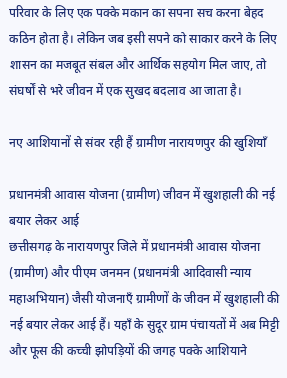परिवार के लिए एक पक्के मकान का सपना सच करना बेहद कठिन होता है। लेकिन जब इसी सपने को साकार करने के लिए शासन का मजबूत संबल और आर्थिक सहयोग मिल जाए, तो संघर्षों से भरे जीवन में एक सुखद बदलाव आ जाता है।

नए आशियानों से संवर रही हैं ग्रामीण नारायणपुर की खुशियाँ

प्रधानमंत्री आवास योजना (ग्रामीण) जीवन में खुशहाली की नई बयार लेकर आई
छत्तीसगढ़ के नारायणपुर जिले में प्रधानमंत्री आवास योजना (ग्रामीण) और पीएम जनमन (प्रधानमंत्री आदिवासी न्याय महाअभियान) जैसी योजनाएँ ग्रामीणों के जीवन में खुशहाली की नई बयार लेकर आई हैं। यहाँ के सुदूर ग्राम पंचायतों में अब मिट्टी और फूस की कच्ची झोपड़ियों की जगह पक्के आशियाने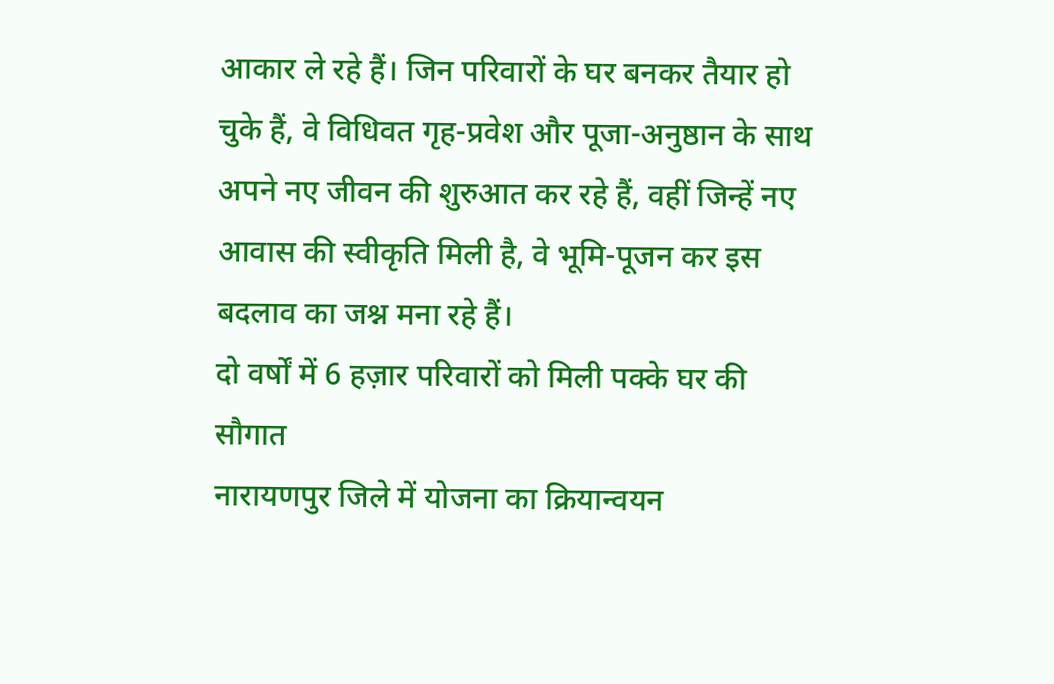आकार ले रहे हैं। जिन परिवारों के घर बनकर तैयार हो चुके हैं, वे विधिवत गृह-प्रवेश और पूजा-अनुष्ठान के साथ अपने नए जीवन की शुरुआत कर रहे हैं, वहीं जिन्हें नए आवास की स्वीकृति मिली है, वे भूमि-पूजन कर इस बदलाव का जश्न मना रहे हैं।
दो वर्षों में 6 हज़ार परिवारों को मिली पक्के घर की सौगात
नारायणपुर जिले में योजना का क्रियान्वयन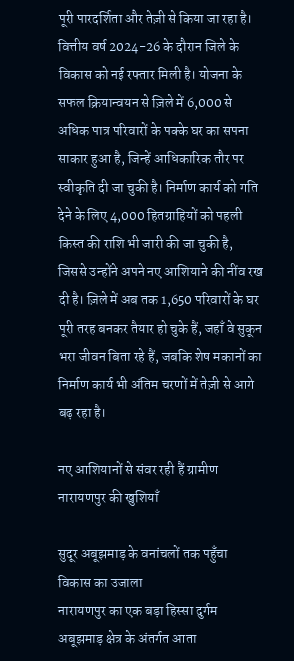पूरी पारदर्शिता और तेज़ी से किया जा रहा है। वित्तीय वर्ष 2024-26 के दौरान जिले के विकास को नई रफ्तार मिली है। योजना के सफल क्रियान्वयन से ज़िले में 6,000 से अधिक पात्र परिवारों के पक्के घर का सपना साकार हुआ है, जिन्हें आधिकारिक तौर पर स्वीकृति दी जा चुकी है। निर्माण कार्य को गति देने के लिए 4,000 हितग्राहियों को पहली किस्त की राशि भी जारी की जा चुकी है, जिससे उन्होंने अपने नए आशियाने की नींव रख दी है। ज़िले में अब तक 1,650 परिवारों के घर पूरी तरह बनकर तैयार हो चुके हैं, जहाँ वे सुकून भरा जीवन बिता रहे हैं, जबकि शेष मकानों का निर्माण कार्य भी अंतिम चरणों में तेज़ी से आगे बढ़ रहा है।

नए आशियानों से संवर रही हैं ग्रामीण नारायणपुर की खुशियाँ

सुदूर अबूझमाड़ के वनांचलों तक पहुँचा विकास का उजाला
नारायणपुर का एक बड़ा हिस्सा दुर्गम अबूझमाड़ क्षेत्र के अंतर्गत आता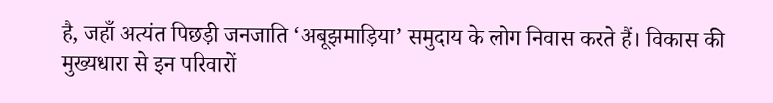है, जहाँ अत्यंत पिछड़ी जनजाति ‘अबूझमाड़िया’ समुदाय के लोग निवास करते हैं। विकास की मुख्यधारा से इन परिवारों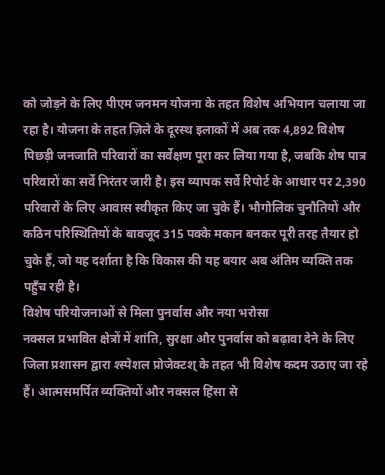को जोड़ने के लिए पीएम जनमन योजना के तहत विशेष अभियान चलाया जा रहा है। योजना के तहत ज़िले के दूरस्थ इलाकों में अब तक 4,892 विशेष पिछड़ी जनजाति परिवारों का सर्वेक्षण पूरा कर लिया गया है, जबकि शेष पात्र परिवारों का सर्वे निरंतर जारी है। इस व्यापक सर्वे रिपोर्ट के आधार पर 2,390 परिवारों के लिए आवास स्वीकृत किए जा चुके हैं। भौगोलिक चुनौतियों और कठिन परिस्थितियों के बावजूद 315 पक्के मकान बनकर पूरी तरह तैयार हो चुके हैं, जो यह दर्शाता है कि विकास की यह बयार अब अंतिम व्यक्ति तक पहुँच रही है।
विशेष परियोजनाओं से मिला पुनर्वास और नया भरोसा
नक्सल प्रभावित क्षेत्रों में शांति, सुरक्षा और पुनर्वास को बढ़ावा देने के लिए जिला प्रशासन द्वारा श्स्पेशल प्रोजेक्टश् के तहत भी विशेष कदम उठाए जा रहे हैं। आत्मसमर्पित व्यक्तियों और नक्सल हिंसा से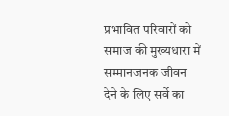प्रभावित परिवारों को समाज की मुख्यधारा में सम्मानजनक जीवन देने के लिए सर्वे का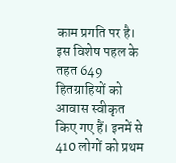काम प्रगति पर है। इस विशेष पहल के तहत 649 हितग्राहियों को आवास स्वीकृत किए गए हैं। इनमें से 410 लोगों को प्रथम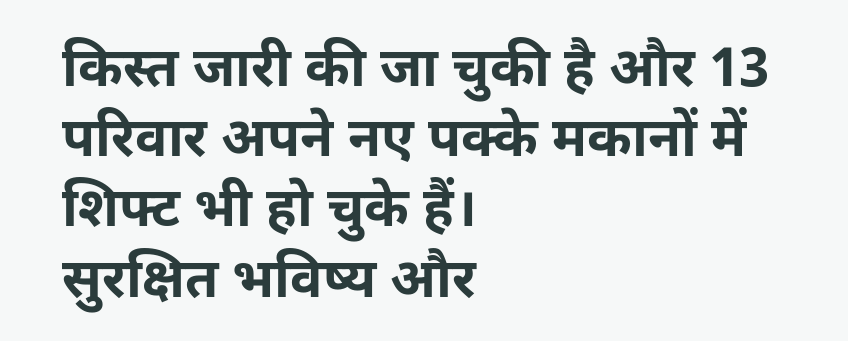किस्त जारी की जा चुकी है और 13 परिवार अपने नए पक्के मकानों में शिफ्ट भी हो चुके हैं।
सुरक्षित भविष्य और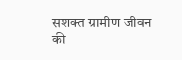सशक्त ग्रामीण जीवन की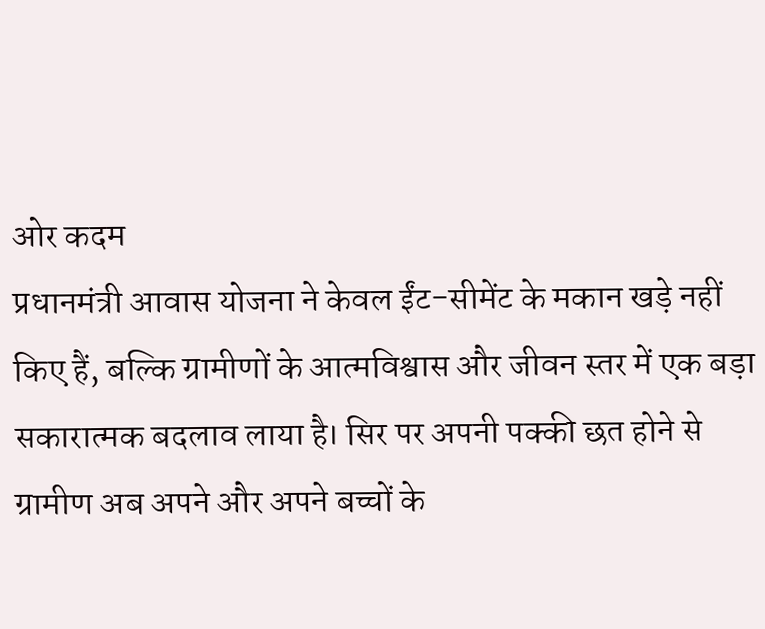ओर कदम
प्रधानमंत्री आवास योजना ने केवल ईंट-सीमेंट के मकान खड़े नहीं किए हैं, बल्कि ग्रामीणों के आत्मविश्वास और जीवन स्तर में एक बड़ा सकारात्मक बदलाव लाया है। सिर पर अपनी पक्की छत होने से ग्रामीण अब अपने और अपने बच्चों के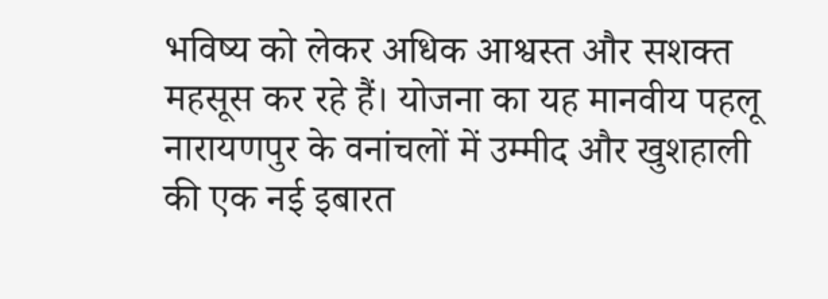भविष्य को लेकर अधिक आश्वस्त और सशक्त महसूस कर रहे हैं। योजना का यह मानवीय पहलू नारायणपुर के वनांचलों में उम्मीद और खुशहाली की एक नई इबारत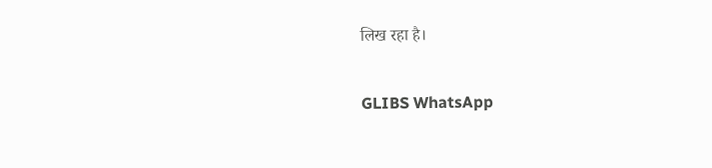लिख रहा है।

GLIBS WhatsApp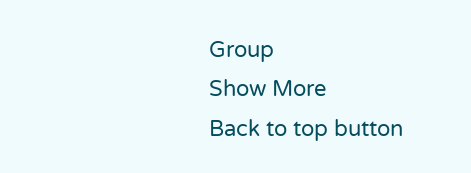Group
Show More
Back to top button